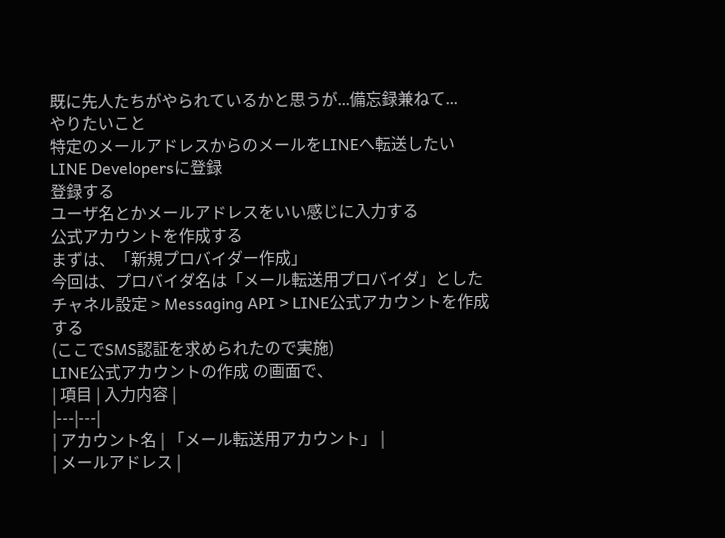既に先人たちがやられているかと思うが...備忘録兼ねて...
やりたいこと
特定のメールアドレスからのメールをLINEへ転送したい
LINE Developersに登録
登録する
ユーザ名とかメールアドレスをいい感じに入力する
公式アカウントを作成する
まずは、「新規プロバイダー作成」
今回は、プロバイダ名は「メール転送用プロバイダ」とした
チャネル設定 > Messaging API > LINE公式アカウントを作成する
(ここでSMS認証を求められたので実施)
LINE公式アカウントの作成 の画面で、
| 項目 | 入力内容 |
|---|---|
| アカウント名 | 「メール転送用アカウント」 |
| メールアドレス |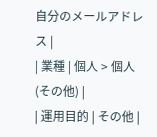自分のメールアドレス |
| 業種 | 個人 > 個人(その他) |
| 運用目的 | その他 |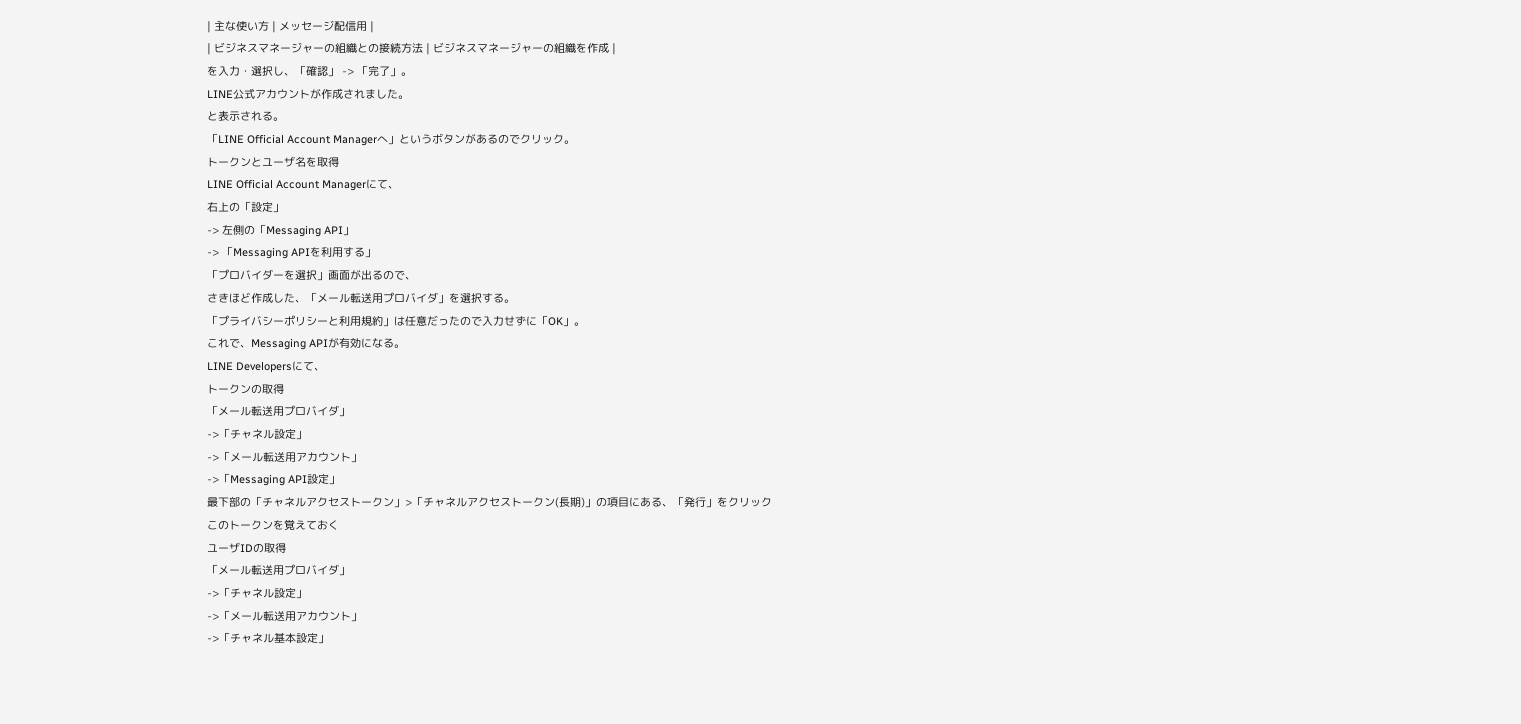| 主な使い方 | メッセージ配信用 |
| ビジネスマネージャーの組織との接続方法 | ビジネスマネージャーの組織を作成 |
を入力・選択し、「確認」 -> 「完了」。
LINE公式アカウントが作成されました。
と表示される。
「LINE Official Account Managerへ」というボタンがあるのでクリック。
トークンとユーザ名を取得
LINE Official Account Managerにて、
右上の「設定」
-> 左側の「Messaging API」
-> 「Messaging APIを利用する」
「プロバイダーを選択」画面が出るので、
さきほど作成した、「メール転送用プロバイダ」を選択する。
「プライバシーポリシーと利用規約」は任意だったので入力せずに「OK」。
これで、Messaging APIが有効になる。
LINE Developersにて、
トークンの取得
「メール転送用プロバイダ」
->「チャネル設定」
->「メール転送用アカウント」
->「Messaging API設定」
最下部の「チャネルアクセストークン」>「チャネルアクセストークン(長期)」の項目にある、「発行」をクリック
このトークンを覚えておく
ユーザIDの取得
「メール転送用プロバイダ」
->「チャネル設定」
->「メール転送用アカウント」
->「チャネル基本設定」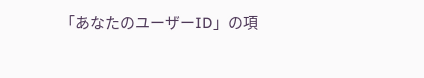「あなたのユーザーID」の項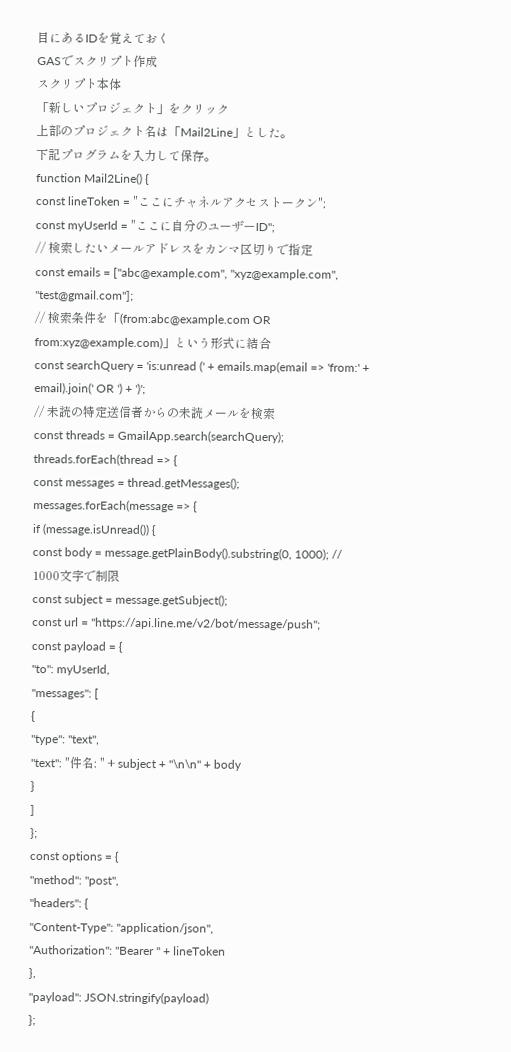目にあるIDを覚えておく
GASでスクリプト作成
スクリプト本体
「新しいプロジェクト」をクリック
上部のプロジェクト名は「Mail2Line」とした。
下記プログラムを入力して保存。
function Mail2Line() {
const lineToken = "ここにチャネルアクセストークン";
const myUserId = "ここに自分のユーザーID";
// 検索したいメールアドレスをカンマ区切りで指定
const emails = ["abc@example.com", "xyz@example.com", "test@gmail.com"];
// 検索条件を「(from:abc@example.com OR from:xyz@example.com)」という形式に結合
const searchQuery = 'is:unread (' + emails.map(email => 'from:' + email).join(' OR ') + ')';
// 未読の特定送信者からの未読メールを検索
const threads = GmailApp.search(searchQuery);
threads.forEach(thread => {
const messages = thread.getMessages();
messages.forEach(message => {
if (message.isUnread()) {
const body = message.getPlainBody().substring(0, 1000); // 1000文字で制限
const subject = message.getSubject();
const url = "https://api.line.me/v2/bot/message/push";
const payload = {
"to": myUserId,
"messages": [
{
"type": "text",
"text": "件名: " + subject + "\n\n" + body
}
]
};
const options = {
"method": "post",
"headers": {
"Content-Type": "application/json",
"Authorization": "Bearer " + lineToken
},
"payload": JSON.stringify(payload)
};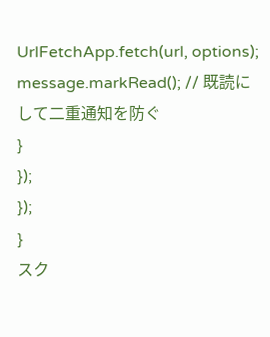UrlFetchApp.fetch(url, options);
message.markRead(); // 既読にして二重通知を防ぐ
}
});
});
}
スク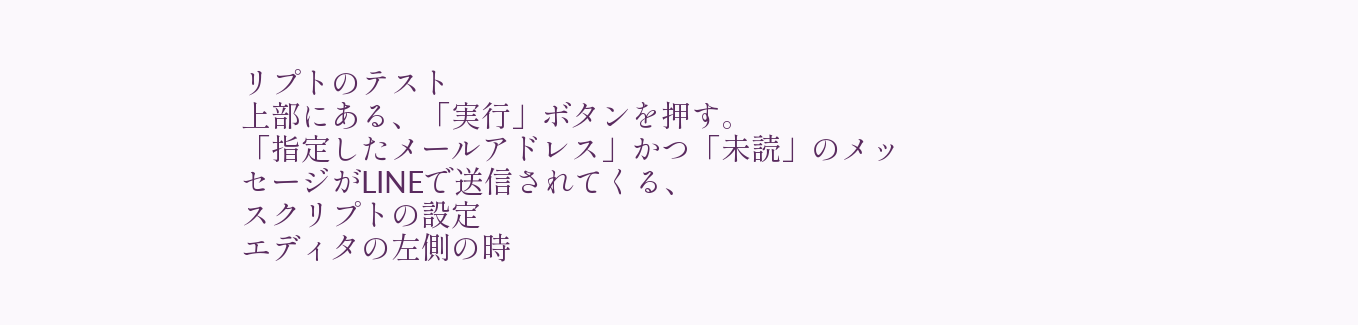リプトのテスト
上部にある、「実行」ボタンを押す。
「指定したメールアドレス」かつ「未読」のメッセージがLINEで送信されてくる、
スクリプトの設定
エディタの左側の時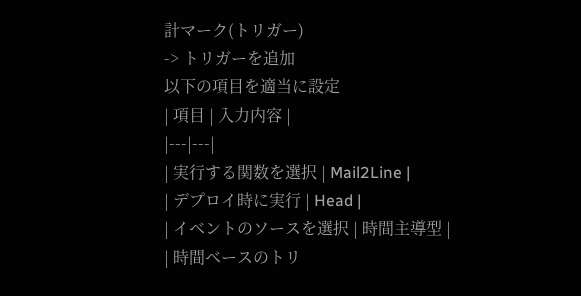計マーク(トリガー)
-> トリガーを追加
以下の項目を適当に設定
| 項目 | 入力内容 |
|---|---|
| 実行する関数を選択 | Mail2Line |
| デプロイ時に実行 | Head |
| イベントのソースを選択 | 時間主導型 |
| 時間ベースのトリ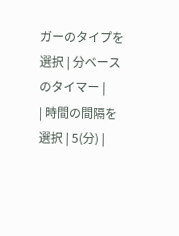ガーのタイプを選択 | 分ベースのタイマー |
| 時間の間隔を選択 | 5(分) |